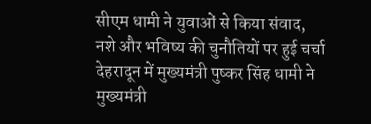सीएम धामी ने युवाओं से किया संवाद, नशे और भविष्य की चुनौतियों पर हुई चर्चा
देहरादून में मुख्यमंत्री पुष्कर सिंह धामी ने मुख्यमंत्री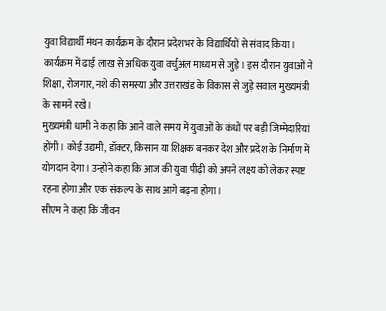युवा विद्यार्थी मंथन कार्यक्रम के दौरान प्रदेशभर के विद्यार्थियों से संवाद किया। कार्यक्रम में ढाई लाख से अधिक युवा वर्चुअल माध्यम से जुड़े। इस दौरान युवाओं ने शिक्षा, रोजगार, नशे की समस्या और उत्तराखंड के विकास से जुड़े सवाल मुख्यमंत्री के सामने रखे।
मुख्यमंत्री धामी ने कहा कि आने वाले समय में युवाओं के कंधों पर बड़ी जिम्मेदारियां होंगी। कोई उद्यमी, डॉक्टर, किसान या शिक्षक बनकर देश और प्रदेश के निर्माण में योगदान देगा। उन्होंने कहा कि आज की युवा पीढ़ी को अपने लक्ष्य को लेकर स्पष्ट रहना होगा और एक संकल्प के साथ आगे बढ़ना होगा।
सीएम ने कहा कि जीवन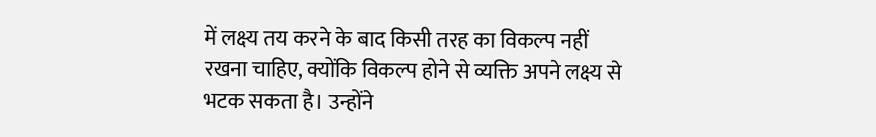में लक्ष्य तय करने के बाद किसी तरह का विकल्प नहीं रखना चाहिए, क्योंकि विकल्प होने से व्यक्ति अपने लक्ष्य से भटक सकता है। उन्होंने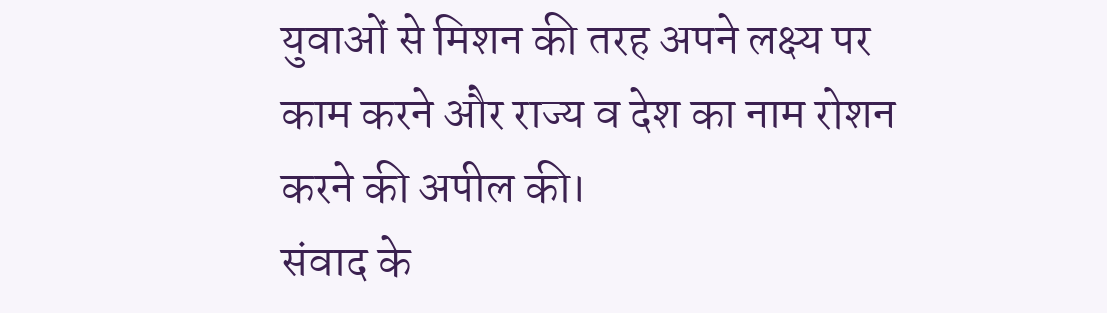युवाओं से मिशन की तरह अपने लक्ष्य पर काम करने और राज्य व देश का नाम रोशन करने की अपील की।
संवाद के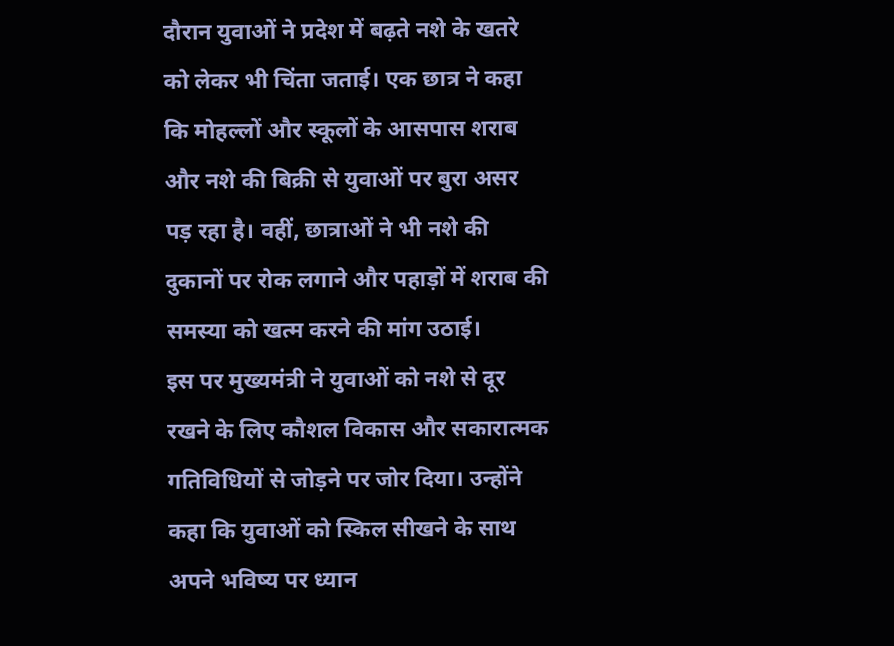दौरान युवाओं ने प्रदेश में बढ़ते नशे के खतरे को लेकर भी चिंता जताई। एक छात्र ने कहा कि मोहल्लों और स्कूलों के आसपास शराब और नशे की बिक्री से युवाओं पर बुरा असर पड़ रहा है। वहीं, छात्राओं ने भी नशे की दुकानों पर रोक लगाने और पहाड़ों में शराब की समस्या को खत्म करने की मांग उठाई।
इस पर मुख्यमंत्री ने युवाओं को नशे से दूर रखने के लिए कौशल विकास और सकारात्मक गतिविधियों से जोड़ने पर जोर दिया। उन्होंने कहा कि युवाओं को स्किल सीखने के साथ अपने भविष्य पर ध्यान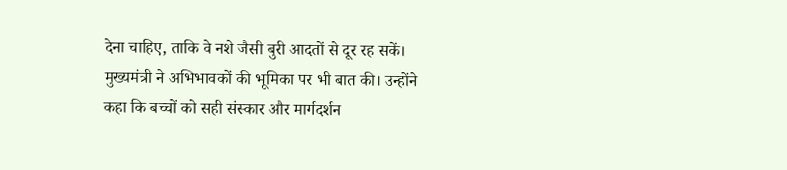देना चाहिए, ताकि वे नशे जैसी बुरी आदतों से दूर रह सकें।
मुख्यमंत्री ने अभिभावकों की भूमिका पर भी बात की। उन्होंने कहा कि बच्चों को सही संस्कार और मार्गदर्शन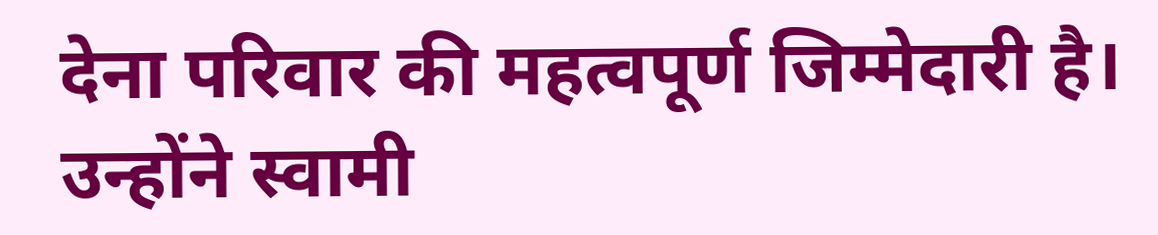देना परिवार की महत्वपूर्ण जिम्मेदारी है। उन्होंने स्वामी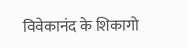विवेकानंद के शिकागो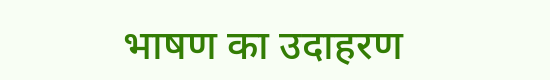भाषण का उदाहरण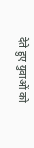देते हुए युवाओं को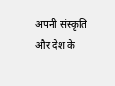अपनी संस्कृति और देश के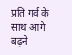प्रति गर्व के साथ आगे बढ़ने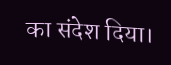का संदेश दिया।